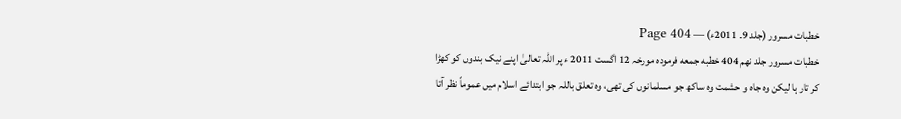خطبات مسرور (جلد 9۔ 2011ء) — Page 404
خطبات مسرور جلد نهم 404 خطبه جمعه فرمودہ مورخہ 12 اگست 2011 ء پر اللہ تعالیٰ اپنے نیک بندوں کو کھڑا کر تار ہا لیکن وہ جاہ و حشمت وہ ساکھ جو مسلمانوں کی تھی، وہ تعلق باللہ جو ابتدائے اسلام میں عموماً نظر آتا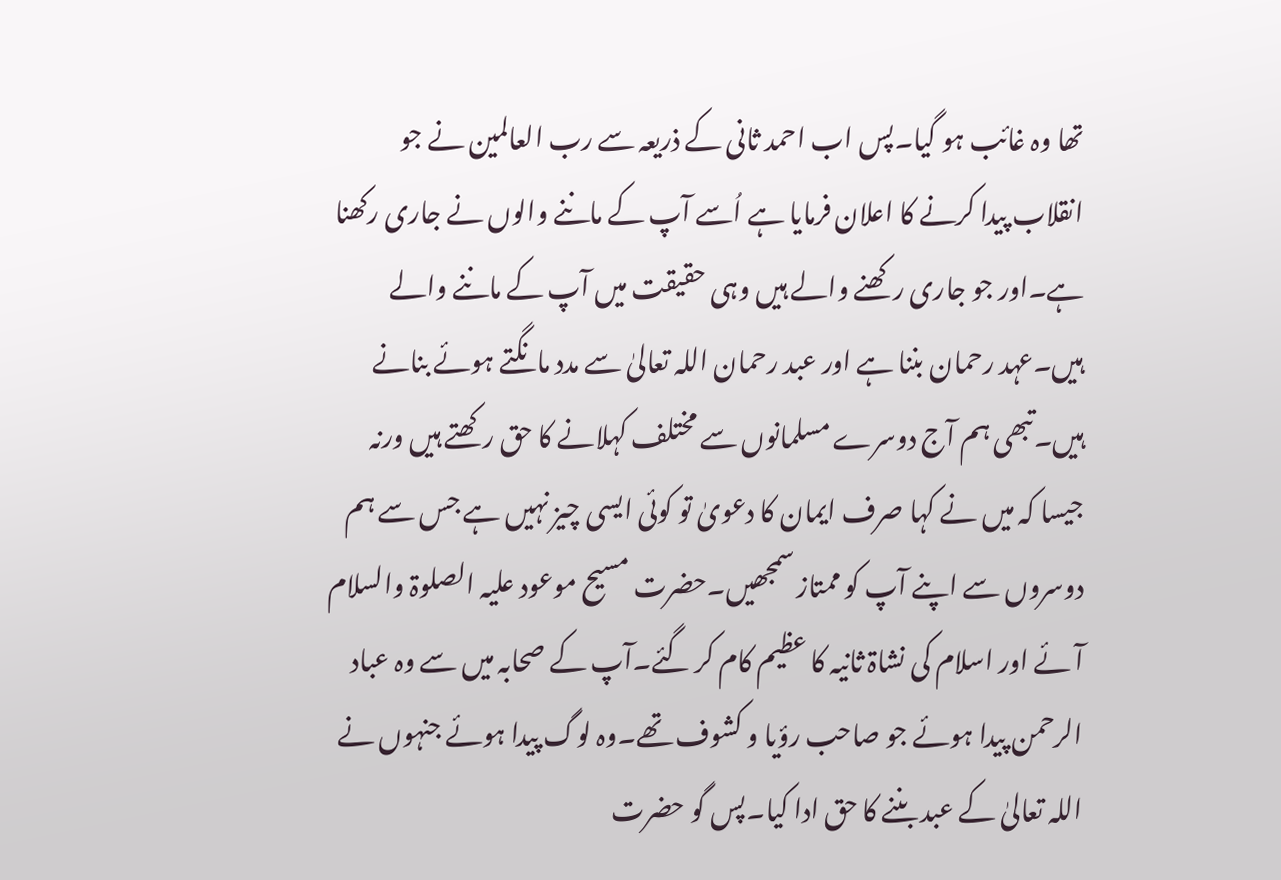تھا وہ غائب ہو گیا۔پس اب احمد ثانی کے ذریعہ سے رب العالمین نے جو انقلاب پیدا کرنے کا اعلان فرمایا ہے اُسے آپ کے ماننے والوں نے جاری رکھنا ہے۔اور جو جاری رکھنے والے ہیں وہی حقیقت میں آپ کے ماننے والے ہیں۔عہد رحمان بننا ہے اور عبد رحمان اللہ تعالیٰ سے مدد مانگتے ہوئے بنانے ہیں۔تبھی ہم آج دوسرے مسلمانوں سے مختلف کہلانے کا حق رکھتے ہیں ورنہ جیسا کہ میں نے کہا صرف ایمان کا دعویٰ تو کوئی ایسی چیز نہیں ہے جس سے ہم دوسروں سے اپنے آپ کو ممتاز سمجھیں۔حضرت مسیح موعود علیہ الصلوۃ والسلام آئے اور اسلام کی نشاۃ ثانیہ کا عظیم کام کر گئے۔آپ کے صحابہ میں سے وہ عباد الرحمن پیدا ہوئے جو صاحب رؤیا و کشوف تھے۔وہ لوگ پیدا ہوئے جنہوں نے اللہ تعالیٰ کے عبد بننے کا حق ادا کیا۔پس گو حضرت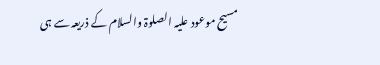مسیح موعود علیہ الصلوۃ والسلام کے ذریعہ سے ہی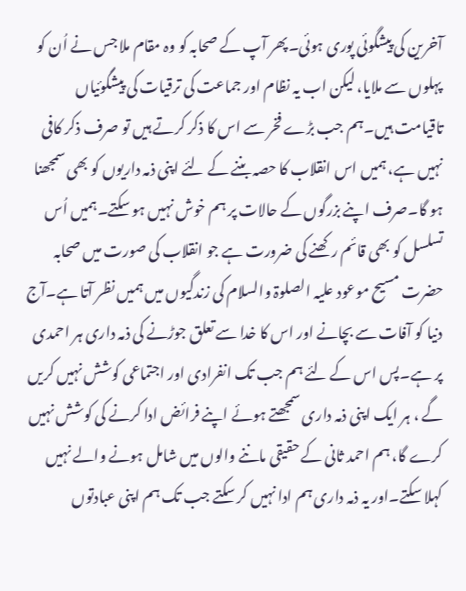آخرین کی پیشگوئی پوری ہوئی۔پھر آپ کے صحابہ کو وہ مقام ملا جس نے اُن کو پہلوں سے ملایا، لیکن اب یہ نظام اور جماعت کی ترقیات کی پیشگوئیاں تاقیامت ہیں۔ہم جب بڑے فخر سے اس کا ذکر کرتے ہیں تو صرف ذکر کافی نہیں ہے، ہمیں اس انقلاب کا حصہ بننے کے لئے اپنی ذمہ داریوں کو بھی سمجھنا ہو گا۔صرف اپنے بزرگوں کے حالات پر ہم خوش نہیں ہو سکتے۔ہمیں اُس تسلسل کو بھی قائم رکھنے کی ضرورت ہے جو انقلاب کی صورت میں صحابہ حضرت مسیح موعود علیہ الصلوۃ والسلام کی زندگیوں میں ہمیں نظر آتا ہے۔آج دنیا کو آفات سے بچانے اور اس کا خدا سے تعلق جوڑنے کی ذمہ داری ہر احمدی پر ہے۔پس اس کے لئے ہم جب تک انفرادی اور اجتماعی کوشش نہیں کریں گے ، ہر ایک اپنی ذمہ داری سمجھتے ہوئے اپنے فرائض ادا کرنے کی کوشش نہیں کرے گا، ہم احمد ثانی کے حقیقی ماننے والوں میں شامل ہونے والے نہیں کہلا سکتے۔اور یہ ذمہ داری ہم ادا نہیں کر سکتے جب تک ہم اپنی عبادتوں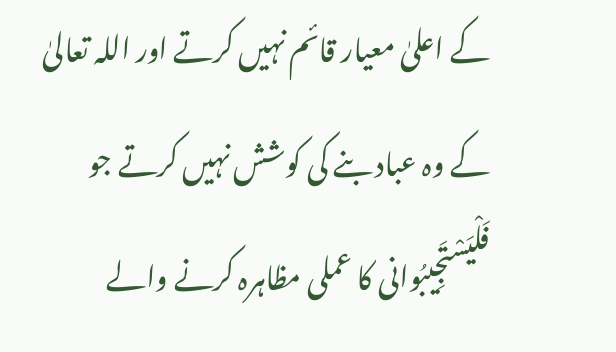کے اعلیٰ معیار قائم نہیں کرتے اور اللہ تعالیٰ کے وہ عباد بنے کی کوشش نہیں کرتے جو فَلْيَسْتَجِيبُوانی کا عملی مظاہرہ کرنے والے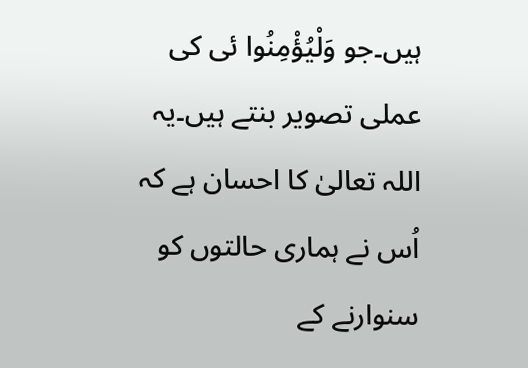ہیں۔جو وَلْيُؤْمِنُوا ئی کی عملی تصویر بنتے ہیں۔یہ اللہ تعالیٰ کا احسان ہے کہ اُس نے ہماری حالتوں کو سنوارنے کے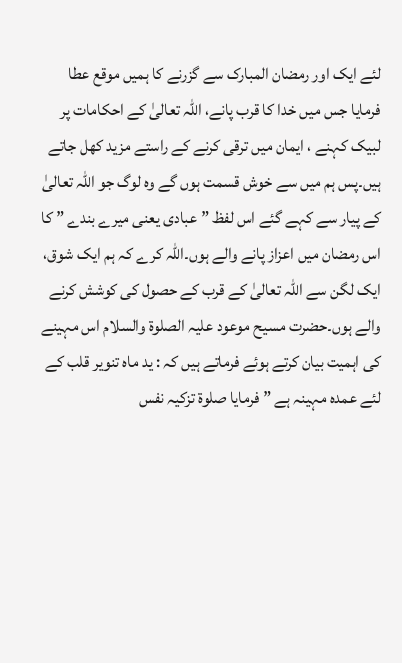لئے ایک اور رمضان المبارک سے گزرنے کا ہمیں موقع عطا فرمایا جس میں خدا کا قرب پانے، اللہ تعالیٰ کے احکامات پر لبیک کہنے ، ایمان میں ترقی کرنے کے راستے مزید کھل جاتے ہیں۔پس ہم میں سے خوش قسمت ہوں گے وہ لوگ جو اللہ تعالیٰ کے پیار سے کہے گئے اس لفظ ” عبادی یعنی میرے بندے ” کا اس رمضان میں اعزاز پانے والے ہوں۔اللہ کرے کہ ہم ایک شوق، ایک لگن سے اللہ تعالیٰ کے قرب کے حصول کی کوشش کرنے والے ہوں۔حضرت مسیح موعود علیہ الصلوۃ والسلام اس مہینے کی اہمیت بیان کرتے ہوئے فرماتے ہیں کہ : ید ماه تنویر قلب کے لئے عمدہ مہینہ ہے ” فرمایا صلوۃ تزکیہ نفس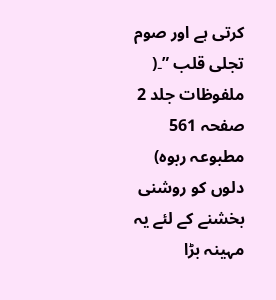کرتی ہے اور صوم تجلی قلب ”۔( ملفوظات جلد 2 صفحہ 561 مطبوعہ ربوہ) دلوں کو روشنی بخشنے کے لئے یہ مہینہ بڑا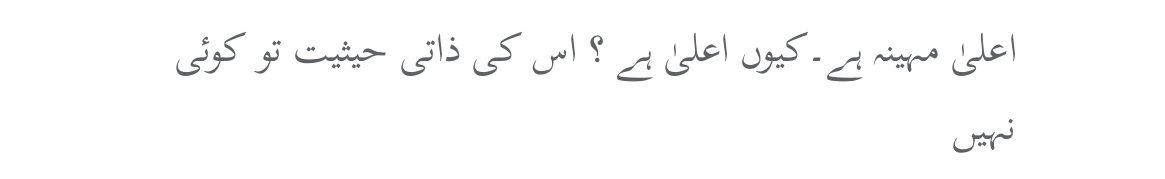اعلیٰ مہینہ ہے۔کیوں اعلیٰ ہے ؟ اس کی ذاتی حیثیت تو کوئی نہیں